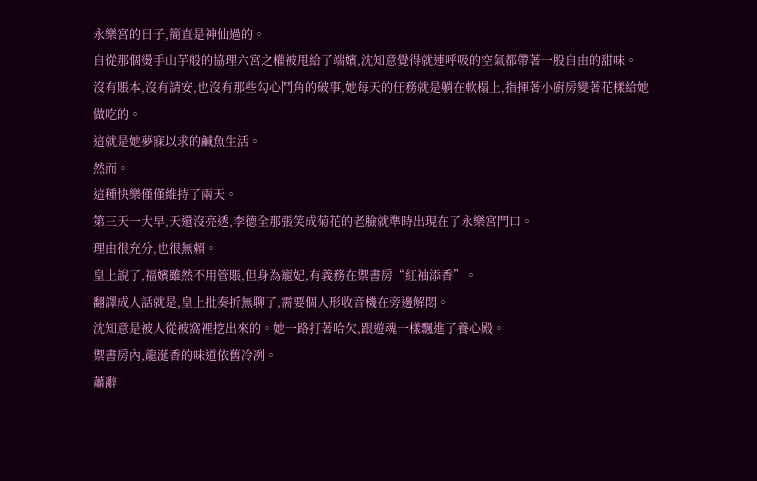永樂宮的日子,簡直是神仙過的。
自從那個燙手山芋般的協理六宮之權被甩給了端嬪,沈知意覺得就連呼吸的空氣都帶著一股自由的甜味。
沒有賬本,沒有請安,也沒有那些勾心鬥角的破事,她每天的任務就是躺在軟榻上,指揮著小廚房變著花樣給她做吃的。
這就是她夢寐以求的鹹魚生活。
然而。
這種快樂僅僅維持了兩天。
第三天一大早,天還沒亮透,李德全那張笑成菊花的老臉就準時出現在了永樂宮門口。
理由很充分,也很無賴。
皇上說了,福嬪雖然不用管賬,但身為寵妃,有義務在禦書房“紅袖添香”。
翻譯成人話就是,皇上批奏折無聊了,需要個人形收音機在旁邊解悶。
沈知意是被人從被窩裡挖出來的。她一路打著哈欠,跟遊魂一樣飄進了養心殿。
禦書房內,龍涎香的味道依舊冷冽。
蕭辭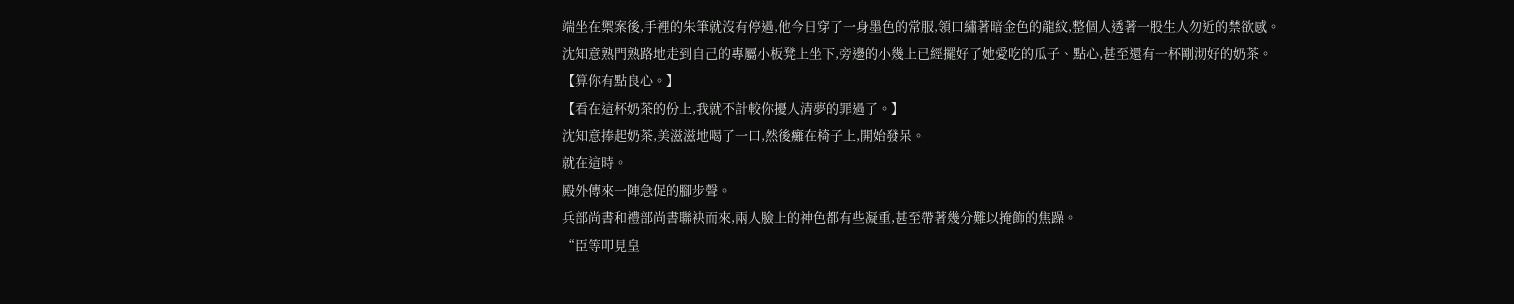端坐在禦案後,手裡的朱筆就沒有停過,他今日穿了一身墨色的常服,領口繡著暗金色的龍紋,整個人透著一股生人勿近的禁欲感。
沈知意熟門熟路地走到自己的專屬小板凳上坐下,旁邊的小幾上已經擺好了她愛吃的瓜子、點心,甚至還有一杯剛沏好的奶茶。
【算你有點良心。】
【看在這杯奶茶的份上,我就不計較你擾人清夢的罪過了。】
沈知意捧起奶茶,美滋滋地喝了一口,然後癱在椅子上,開始發呆。
就在這時。
殿外傳來一陣急促的腳步聲。
兵部尚書和禮部尚書聯袂而來,兩人臉上的神色都有些凝重,甚至帶著幾分難以掩飾的焦躁。
“臣等叩見皇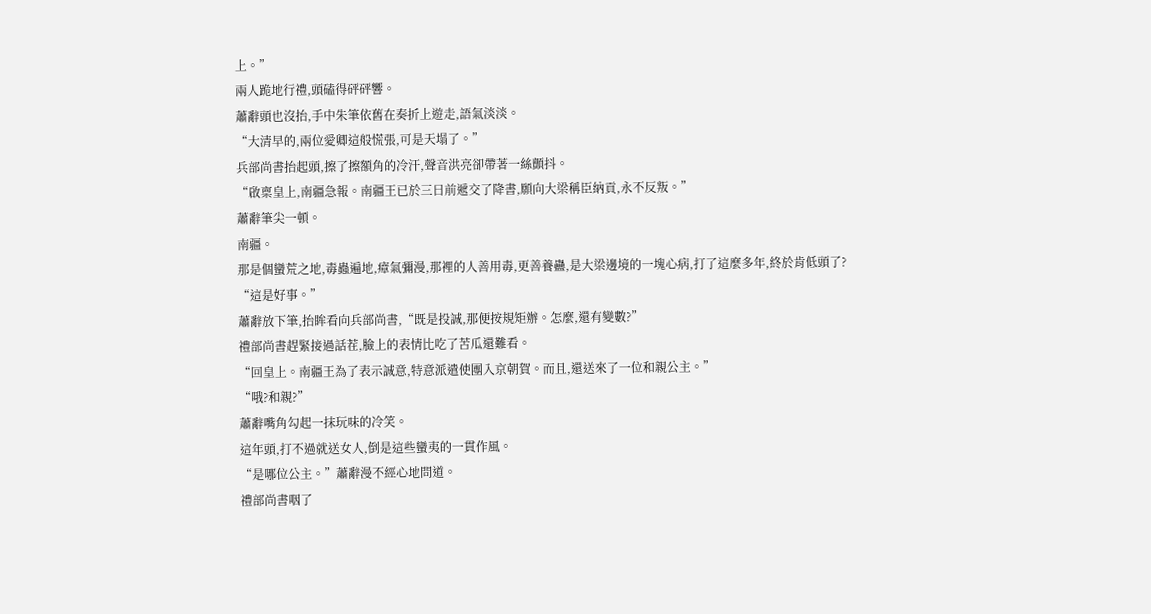上。”
兩人跪地行禮,頭磕得砰砰響。
蕭辭頭也沒抬,手中朱筆依舊在奏折上遊走,語氣淡淡。
“大清早的,兩位愛卿這般慌張,可是天塌了。”
兵部尚書抬起頭,擦了擦額角的冷汗,聲音洪亮卻帶著一絲顫抖。
“啟稟皇上,南疆急報。南疆王已於三日前遞交了降書,願向大梁稱臣納貢,永不反叛。”
蕭辭筆尖一頓。
南疆。
那是個蠻荒之地,毒蟲遍地,瘴氣彌漫,那裡的人善用毒,更善養蠱,是大梁邊境的一塊心病,打了這麼多年,終於肯低頭了?
“這是好事。”
蕭辭放下筆,抬眸看向兵部尚書,“既是投誠,那便按規矩辦。怎麼,還有變數?”
禮部尚書趕緊接過話茬,臉上的表情比吃了苦瓜還難看。
“回皇上。南疆王為了表示誠意,特意派遣使團入京朝賀。而且,還送來了一位和親公主。”
“哦?和親?”
蕭辭嘴角勾起一抹玩味的冷笑。
這年頭,打不過就送女人,倒是這些蠻夷的一貫作風。
“是哪位公主。”蕭辭漫不經心地問道。
禮部尚書咽了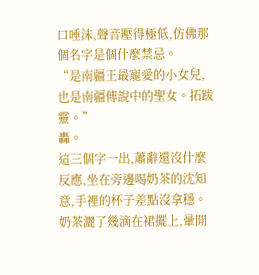口唾沫,聲音壓得極低,仿佛那個名字是個什麼禁忌。
“是南疆王最寵愛的小女兒,也是南疆傳說中的聖女。拓跋靈。”
轟。
這三個字一出,蕭辭還沒什麼反應,坐在旁邊喝奶茶的沈知意,手裡的杯子差點沒拿穩。
奶茶灑了幾滴在裙擺上,暈開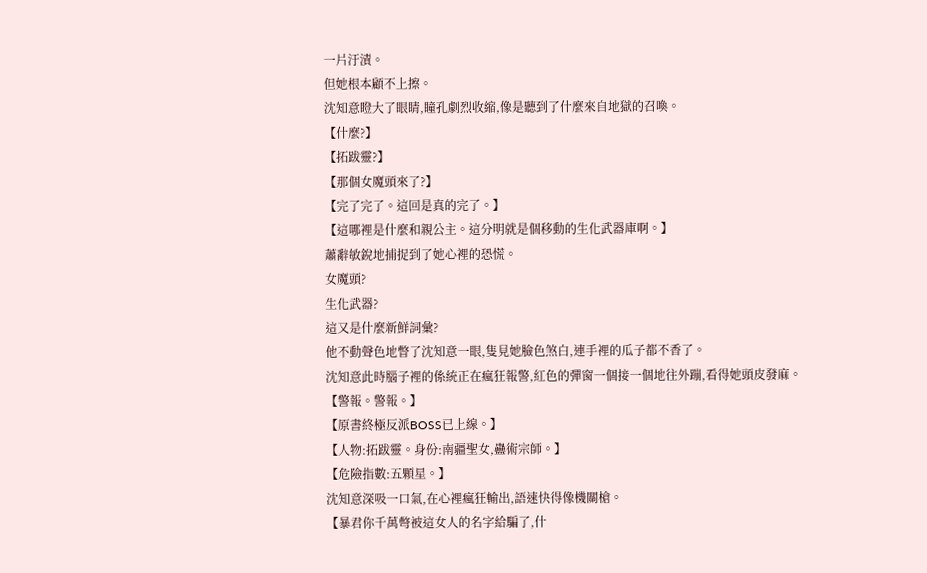一片汙漬。
但她根本顧不上擦。
沈知意瞪大了眼睛,瞳孔劇烈收縮,像是聽到了什麼來自地獄的召喚。
【什麼?】
【拓跋靈?】
【那個女魔頭來了?】
【完了完了。這回是真的完了。】
【這哪裡是什麼和親公主。這分明就是個移動的生化武器庫啊。】
蕭辭敏銳地捕捉到了她心裡的恐慌。
女魔頭?
生化武器?
這又是什麼新鮮詞彙?
他不動聲色地瞥了沈知意一眼,隻見她臉色煞白,連手裡的瓜子都不香了。
沈知意此時腦子裡的係統正在瘋狂報警,紅色的彈窗一個接一個地往外蹦,看得她頭皮發麻。
【警報。警報。】
【原書終極反派BOSS已上線。】
【人物:拓跋靈。身份:南疆聖女,蠱術宗師。】
【危險指數:五顆星。】
沈知意深吸一口氣,在心裡瘋狂輸出,語速快得像機關槍。
【暴君你千萬彆被這女人的名字給騙了,什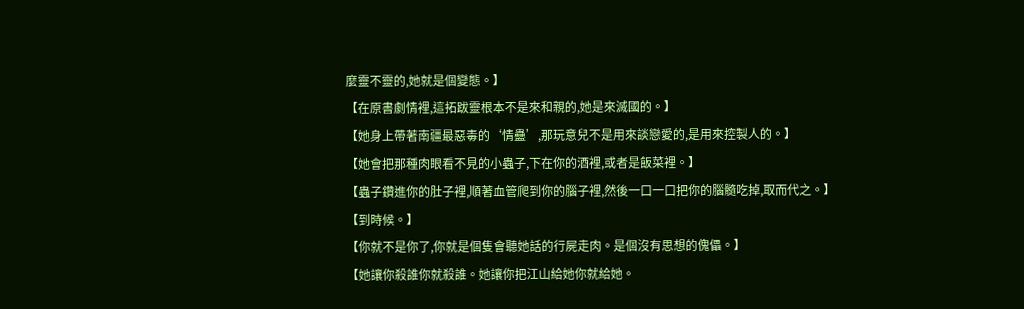麼靈不靈的,她就是個變態。】
【在原書劇情裡,這拓跋靈根本不是來和親的,她是來滅國的。】
【她身上帶著南疆最惡毒的‘情蠱’,那玩意兒不是用來談戀愛的,是用來控製人的。】
【她會把那種肉眼看不見的小蟲子,下在你的酒裡,或者是飯菜裡。】
【蟲子鑽進你的肚子裡,順著血管爬到你的腦子裡,然後一口一口把你的腦髓吃掉,取而代之。】
【到時候。】
【你就不是你了,你就是個隻會聽她話的行屍走肉。是個沒有思想的傀儡。】
【她讓你殺誰你就殺誰。她讓你把江山給她你就給她。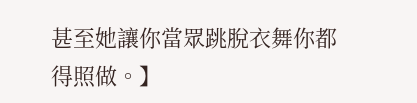甚至她讓你當眾跳脫衣舞你都得照做。】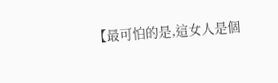【最可怕的是,這女人是個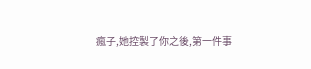瘋子,她控製了你之後,第一件事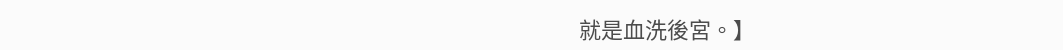就是血洗後宮。】